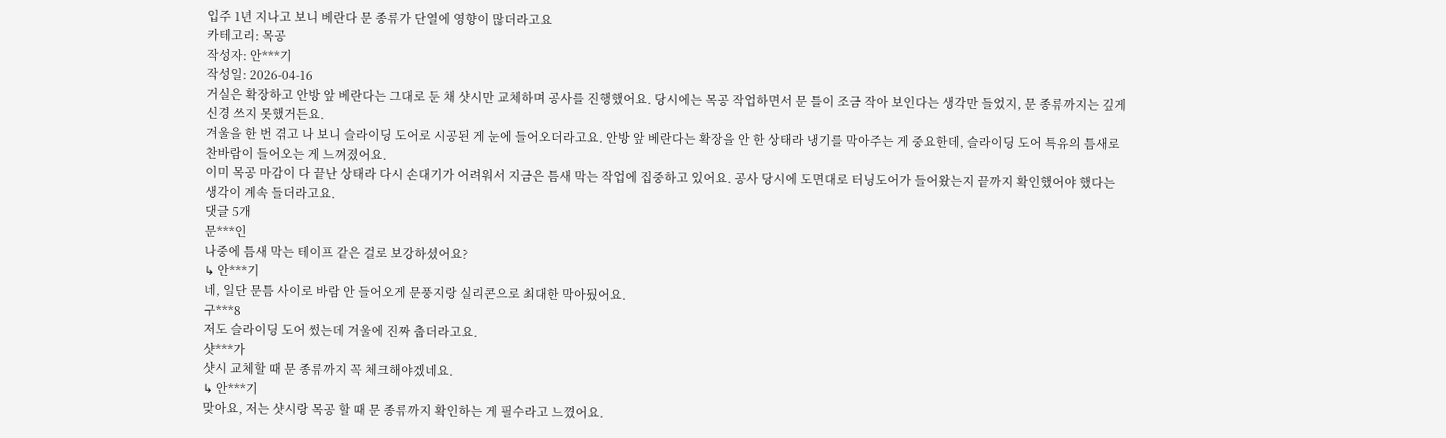입주 1년 지나고 보니 베란다 문 종류가 단열에 영향이 많더라고요
카테고리: 목공
작성자: 안***기
작성일: 2026-04-16
거실은 확장하고 안방 앞 베란다는 그대로 둔 채 샷시만 교체하며 공사를 진행했어요. 당시에는 목공 작업하면서 문 틀이 조금 작아 보인다는 생각만 들었지, 문 종류까지는 깊게 신경 쓰지 못했거든요.
겨울을 한 번 겪고 나 보니 슬라이딩 도어로 시공된 게 눈에 들어오더라고요. 안방 앞 베란다는 확장을 안 한 상태라 냉기를 막아주는 게 중요한데, 슬라이딩 도어 특유의 틈새로 찬바람이 들어오는 게 느껴졌어요.
이미 목공 마감이 다 끝난 상태라 다시 손대기가 어려워서 지금은 틈새 막는 작업에 집중하고 있어요. 공사 당시에 도면대로 터닝도어가 들어왔는지 끝까지 확인했어야 했다는 생각이 계속 들더라고요.
댓글 5개
문***인
나중에 틈새 막는 테이프 같은 걸로 보강하셨어요?
↳ 안***기
네, 일단 문틈 사이로 바람 안 들어오게 문풍지랑 실리콘으로 최대한 막아뒀어요.
구***8
저도 슬라이딩 도어 썼는데 겨울에 진짜 춥더라고요.
샷***가
샷시 교체할 때 문 종류까지 꼭 체크해야겠네요.
↳ 안***기
맞아요, 저는 샷시랑 목공 할 때 문 종류까지 확인하는 게 필수라고 느꼈어요.